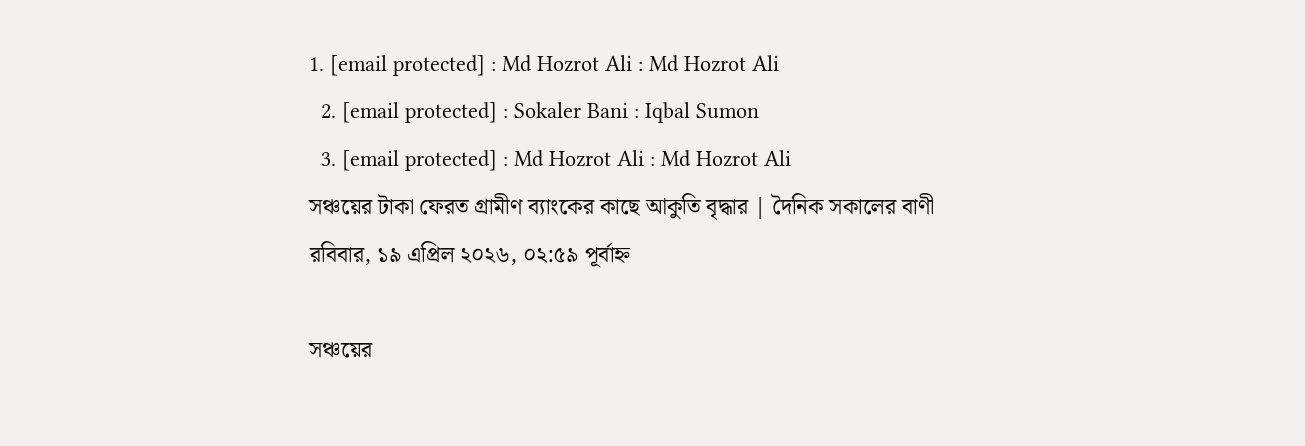1. [email protected] : Md Hozrot Ali : Md Hozrot Ali
  2. [email protected] : Sokaler Bani : Iqbal Sumon
  3. [email protected] : Md Hozrot Ali : Md Hozrot Ali
সঞ্চয়ের টাকা ফেরত গ্রামীণ ব্যাংকের কাছে আকুতি বৃদ্ধার | দৈনিক সকালের বাণী
রবিবার, ১৯ এপ্রিল ২০২৬, ০২:৫৯ পূর্বাহ্ন

সঞ্চয়ের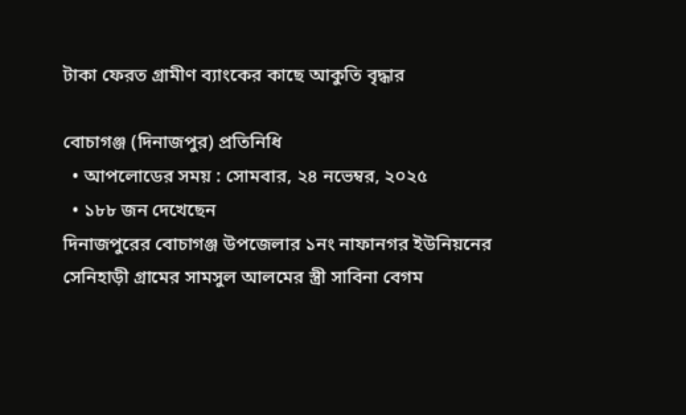টাকা ফেরত গ্রামীণ ব্যাংকের কাছে আকুতি বৃদ্ধার

বোচাগঞ্জ (দিনাজপুর) প্রতিনিধি
  • আপলোডের সময় : সোমবার, ২৪ নভেম্বর, ২০২৫
  • ১৮৮ জন দেখেছেন
দিনাজপুরের বোচাগঞ্জ উপজেলার ১নং নাফানগর ইউনিয়নের সেনিহাড়ী গ্রামের সামসুল আলমের স্ত্রী সাবিনা বেগম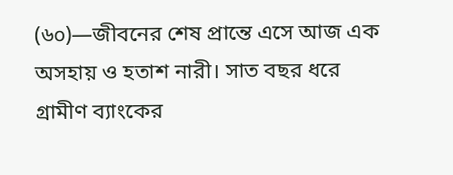(৬০)—জীবনের শেষ প্রান্তে এসে আজ এক অসহায় ও হতাশ নারী। সাত বছর ধরে গ্রামীণ ব্যাংকের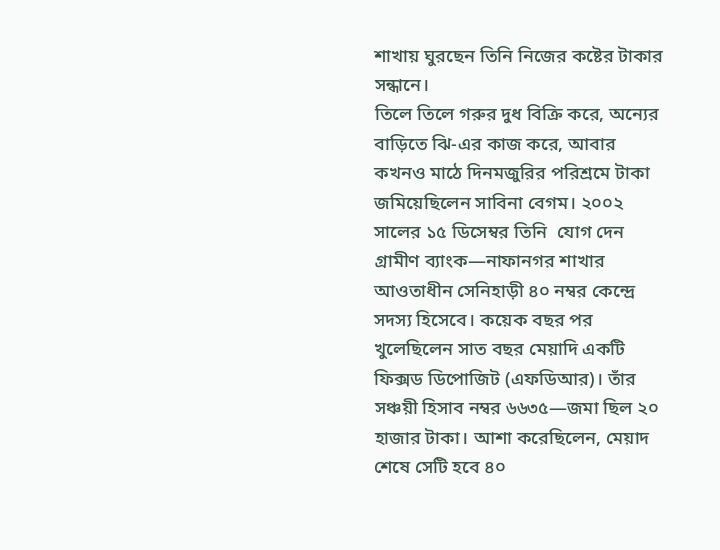শাখায় ঘুরছেন তিনি নিজের কষ্টের টাকার সন্ধানে।
তিলে তিলে গরুর দুধ বিক্রি করে, অন্যের বাড়িতে ঝি-এর কাজ করে, আবার কখনও মাঠে দিনমজুরির পরিশ্রমে টাকা জমিয়েছিলেন সাবিনা বেগম। ২০০২ সালের ১৫ ডিসেম্বর তিনি  যোগ দেন গ্রামীণ ব্যাংক—নাফানগর শাখার আওতাধীন সেনিহাড়ী ৪০ নম্বর কেন্দ্রে সদস্য হিসেবে। কয়েক বছর পর খুলেছিলেন সাত বছর মেয়াদি একটি ফিক্সড ডিপোজিট (এফডিআর)। তাঁর সঞ্চয়ী হিসাব নম্বর ৬৬৩৫—জমা ছিল ২০ হাজার টাকা। আশা করেছিলেন, মেয়াদ শেষে সেটি হবে ৪০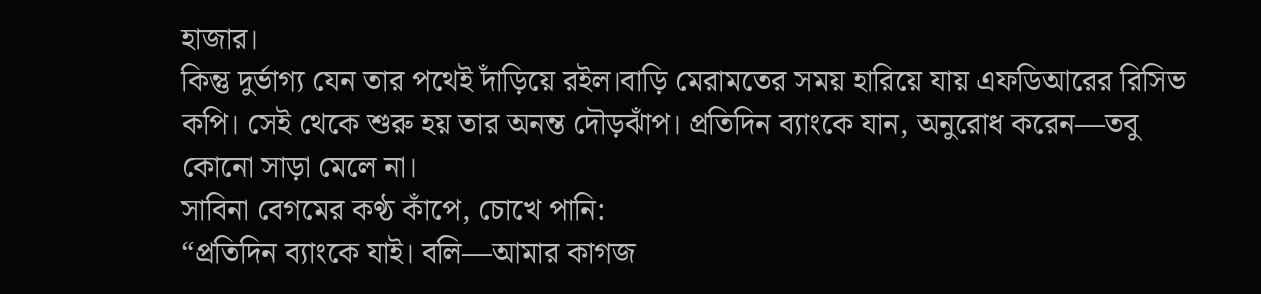হাজার।
কিন্তু দুর্ভাগ্য যেন তার পথেই দাঁড়িয়ে রইল।বাড়ি মেরামতের সময় হারিয়ে যায় এফডিআরের রিসিভ কপি। সেই থেকে শুরু হয় তার অনন্ত দৌড়ঝাঁপ। প্রতিদিন ব্যাংকে যান, অনুরোধ করেন—তবু কোনো সাড়া মেলে না।
সাবিনা বেগমের কণ্ঠ কাঁপে, চোখে পানি:
“প্রতিদিন ব্যাংকে যাই। বলি—আমার কাগজ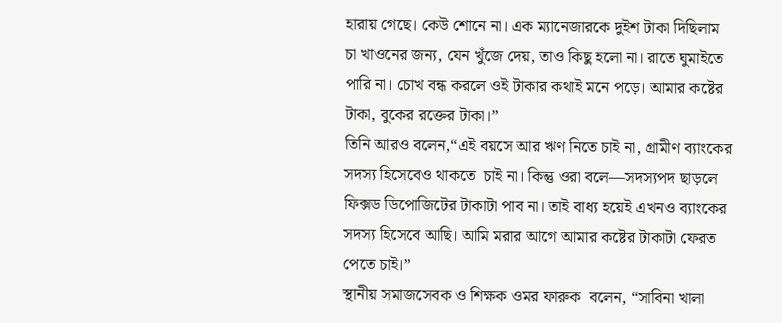হারায় গেছে। কেউ শোনে না। এক ম্যানেজারকে দুইশ টাকা দিছিলাম চা খাওনের জন্য, যেন খুঁজে দেয়, তাও কিছু হলো না। রাতে ঘুমাইতে পারি না। চোখ বন্ধ করলে ওই টাকার কথাই মনে পড়ে। আমার কষ্টের টাকা, বুকের রক্তের টাকা।”
তিনি আরও বলেন,“এই বয়সে আর ঋণ নিতে চাই না, গ্রামীণ ব্যাংকের সদস্য হিসেবেও থাকতে  চাই না। কিন্তু ওরা বলে—সদস্যপদ ছাড়লে ফিক্সড ডিপোজিটের টাকাটা পাব না। তাই বাধ্য হয়েই এখনও ব্যাংকের সদস্য হিসেবে আছি। আমি মরার আগে আমার কষ্টের টাকাটা ফেরত পেতে চাই।”
স্থানীয় সমাজসেবক ও শিক্ষক ওমর ফারুক  বলেন, “সাবিনা খালা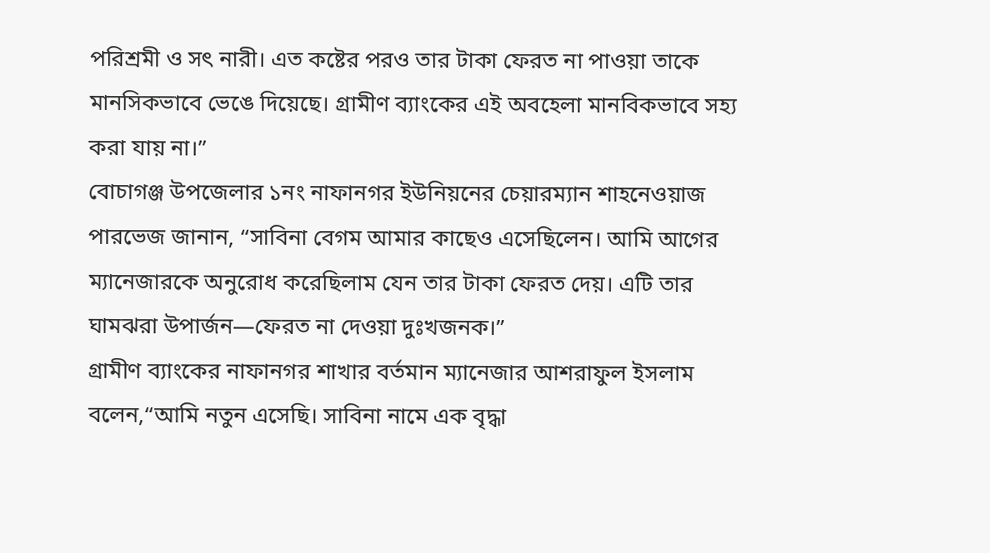পরিশ্রমী ও সৎ নারী। এত কষ্টের পরও তার টাকা ফেরত না পাওয়া তাকে মানসিকভাবে ভেঙে দিয়েছে। গ্রামীণ ব্যাংকের এই অবহেলা মানবিকভাবে সহ্য করা যায় না।”
বোচাগঞ্জ উপজেলার ১নং নাফানগর ইউনিয়নের চেয়ারম্যান শাহনেওয়াজ পারভেজ জানান, “সাবিনা বেগম আমার কাছেও এসেছিলেন। আমি আগের ম্যানেজারকে অনুরোধ করেছিলাম যেন তার টাকা ফেরত দেয়। এটি তার ঘামঝরা উপার্জন—ফেরত না দেওয়া দুঃখজনক।”
গ্রামীণ ব্যাংকের নাফানগর শাখার বর্তমান ম্যানেজার আশরাফুল ইসলাম বলেন,“আমি নতুন এসেছি। সাবিনা নামে এক বৃদ্ধা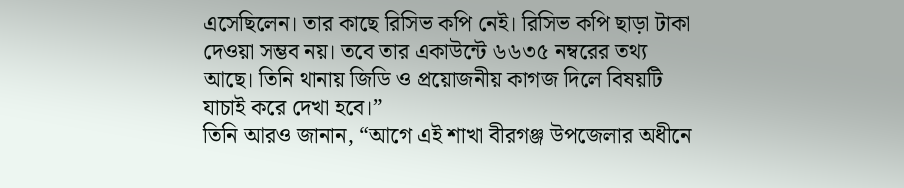এসেছিলেন। তার কাছে রিসিভ কপি নেই। রিসিভ কপি ছাড়া টাকা দেওয়া সম্ভব নয়। তবে তার একাউন্টে ৬৬৩৫ নম্বরের তথ্য আছে। তিনি থানায় জিডি ও প্রয়োজনীয় কাগজ দিলে বিষয়টি যাচাই করে দেখা হবে।”
তিনি আরও জানান, “আগে এই শাখা বীরগঞ্জ উপজেলার অধীনে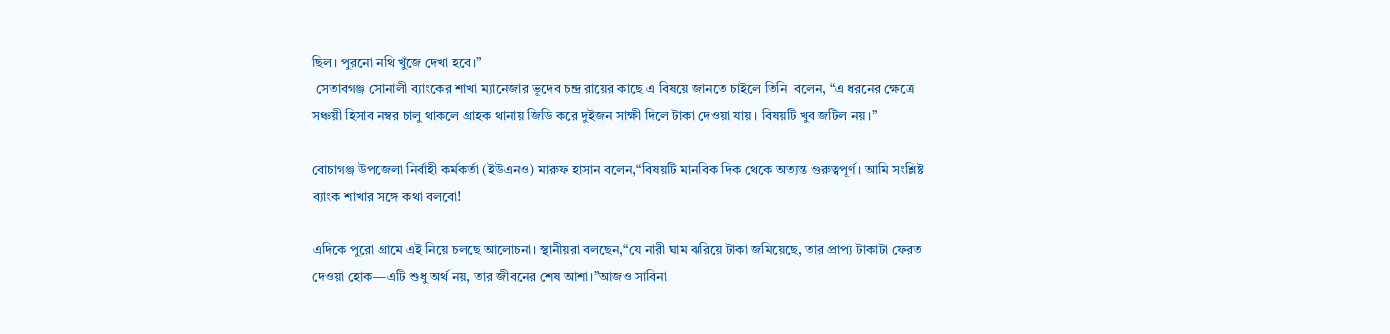ছিল। পুরনো নথি খুঁজে দেখা হবে।”
 সেতাবগঞ্জ সোনালী ব্যাংকের শাখা ম্যানেজার ভূদেব চন্দ্র রায়ের কাছে এ বিষয়ে জানতে চাইলে তিনি  বলেন, “এ ধরনের ক্ষেত্রে সঞ্চয়ী হিসাব নম্বর চালু থাকলে গ্রাহক থানায় জিডি করে দুইজন সাক্ষী দিলে টাকা দেওয়া যায়। বিষয়টি খুব জটিল নয়।”

বোচাগঞ্জ উপজেলা নির্বাহী কর্মকর্তা (ইউএনও) মারুফ হাসান বলেন,“বিষয়টি মানবিক দিক থেকে অত্যন্ত গুরুত্বপূর্ণ। আমি সংশ্লিষ্ট ব্যাংক শাখার সঙ্গে কথা বলবো!

এদিকে পুরো গ্রামে এই নিয়ে চলছে আলোচনা। স্থানীয়রা বলছেন,“যে নারী ঘাম ঝরিয়ে টাকা জমিয়েছে, তার প্রাপ্য টাকাটা ফেরত দেওয়া হোক—এটি শুধু অর্থ নয়, তার জীবনের শেষ আশা।”আজও সাবিনা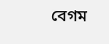বেগম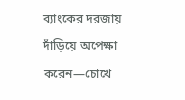ব্যাংকের দরজায় দাঁড়িয়ে অপেক্ষা করেন—চোখে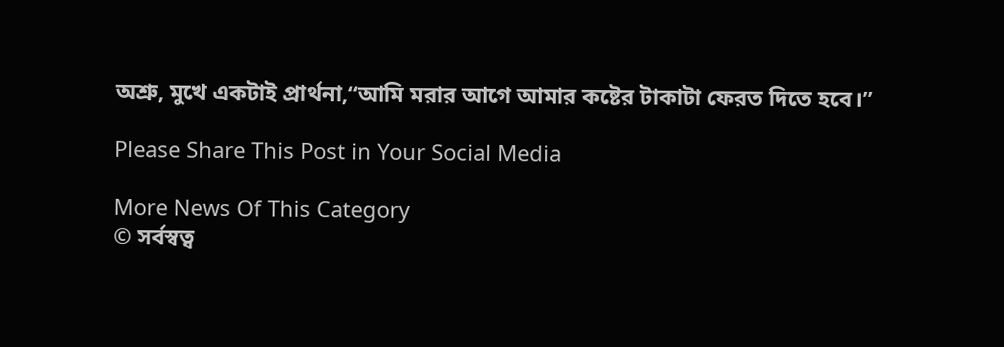অশ্রু, মুখে একটাই প্রার্থনা,“আমি মরার আগে আমার কষ্টের টাকাটা ফেরত দিতে হবে।”

Please Share This Post in Your Social Media

More News Of This Category
© সর্বস্বত্ব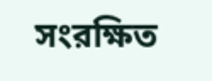সংরক্ষিত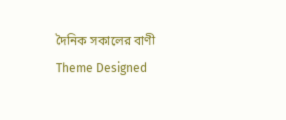দৈনিক সকালের বাণী
Theme Designed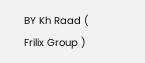BY Kh Raad ( Frilix Group )